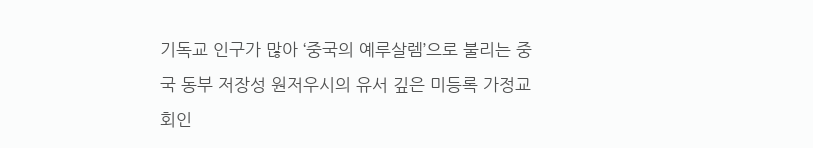기독교 인구가 많아 ‘중국의 예루살렘’으로 불리는 중국 동부 저장성 원저우시의 유서 깊은 미등록 가정교회인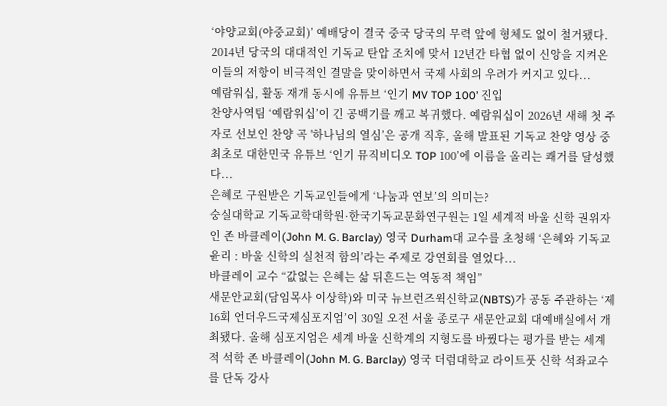‘야양교회(야중교회)’ 예배당이 결국 중국 당국의 무력 앞에 형체도 없이 철거됐다. 2014년 당국의 대대적인 기독교 탄압 조치에 맞서 12년간 타협 없이 신앙을 지켜온 이들의 저항이 비극적인 결말을 맞이하면서 국제 사회의 우려가 커지고 있다...
예람워십, 활동 재개 동시에 유튜브 ‘인기 MV TOP 100’ 진입
찬양사역팀 ‘예람워십’이 긴 공백기를 깨고 복귀했다. 예람워십이 2026년 새해 첫 주자로 선보인 찬양 곡 '하나님의 열심’은 공개 직후, 올해 발표된 기독교 찬양 영상 중 최초로 대한민국 유튜브 ‘인기 뮤직비디오 TOP 100’에 이름을 올리는 쾌거를 달성했다...
은혜로 구원받은 기독교인들에게 ‘나눔과 연보’의 의미는?
숭실대학교 기독교학대학원·한국기독교문화연구원는 1일 세계적 바울 신학 권위자인 존 바클레이(John M. G. Barclay) 영국 Durham대 교수를 초청해 ‘은혜와 기독교 윤리 : 바울 신학의 실천적 함의’라는 주제로 강연회를 열었다...
바클레이 교수 “값없는 은혜는 삶 뒤흔드는 역동적 책임”
새문안교회(담임목사 이상학)와 미국 뉴브런즈윅신학교(NBTS)가 공동 주관하는 ‘제16회 언더우드국제심포지엄’이 30일 오전 서울 종로구 새문안교회 대예배실에서 개최됐다. 올해 심포지엄은 세계 바울 신학계의 지형도를 바꿨다는 평가를 받는 세계적 석학 존 바클레이(John M. G. Barclay) 영국 더럼대학교 라이트풋 신학 석좌교수를 단독 강사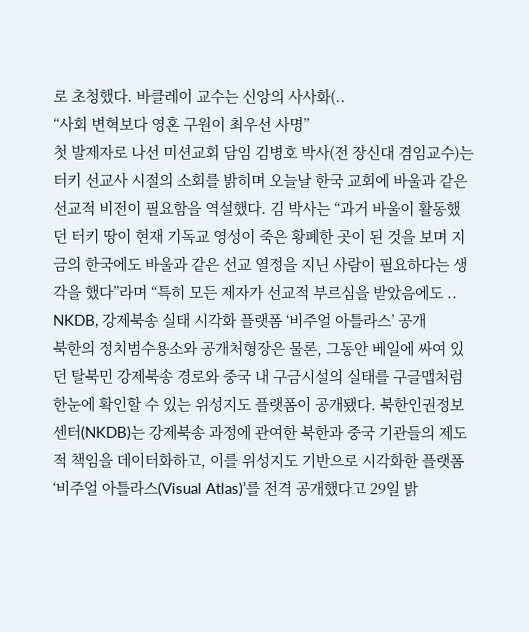로 초청했다. 바클레이 교수는 신앙의 사사화(..
“사회 변혁보다 영혼 구원이 최우선 사명”
첫 발제자로 나선 미션교회 담임 김병호 박사(전 장신대 겸임교수)는 터키 선교사 시절의 소회를 밝히며 오늘날 한국 교회에 바울과 같은 선교적 비전이 필요함을 역설했다. 김 박사는 “과거 바울이 활동했던 터키 땅이 현재 기독교 영성이 죽은 황폐한 곳이 된 것을 보며 지금의 한국에도 바울과 같은 선교 열정을 지닌 사람이 필요하다는 생각을 했다”라며 “특히 모든 제자가 선교적 부르심을 받았음에도 ..
NKDB, 강제북송 실태 시각화 플랫폼 ‘비주얼 아틀라스’ 공개
북한의 정치범수용소와 공개처형장은 물론, 그동안 베일에 싸여 있던 탈북민 강제북송 경로와 중국 내 구금시설의 실태를 구글맵처럼 한눈에 확인할 수 있는 위성지도 플랫폼이 공개됐다. 북한인권정보센터(NKDB)는 강제북송 과정에 관여한 북한과 중국 기관들의 제도적 책임을 데이터화하고, 이를 위성지도 기반으로 시각화한 플랫폼 ‘비주얼 아틀라스(Visual Atlas)’를 전격 공개했다고 29일 밝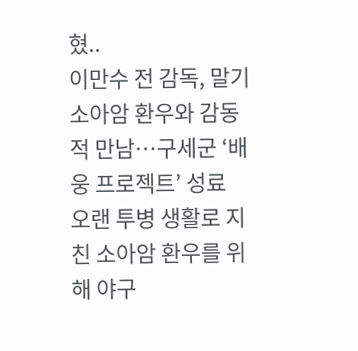혔..
이만수 전 감독, 말기 소아암 환우와 감동적 만남…구세군 ‘배웅 프로젝트’ 성료
오랜 투병 생활로 지친 소아암 환우를 위해 야구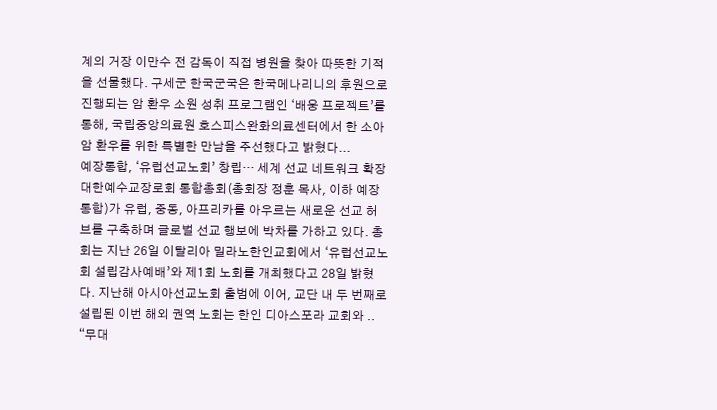계의 거장 이만수 전 감독이 직접 병원을 찾아 따뜻한 기적을 선물했다. 구세군 한국군국은 한국메나리니의 후원으로 진행되는 암 환우 소원 성취 프로그램인 ‘배웅 프로젝트’를 통해, 국립중앙의료원 호스피스완화의료센터에서 한 소아암 환우를 위한 특별한 만남을 주선했다고 밝혔다...
예장통합, ‘유럽선교노회’ 창립… 세계 선교 네트워크 확장
대한예수교장로회 통합총회(총회장 정훈 목사, 이하 예장통합)가 유럽, 중동, 아프리카를 아우르는 새로운 선교 허브를 구축하며 글로벌 선교 행보에 박차를 가하고 있다. 총회는 지난 26일 이탈리아 밀라노한인교회에서 ‘유럽선교노회 설립감사예배’와 제1회 노회를 개최했다고 28일 밝혔다. 지난해 아시아선교노회 출범에 이어, 교단 내 두 번째로 설립된 이번 해외 권역 노회는 한인 디아스포라 교회와 ..
“무대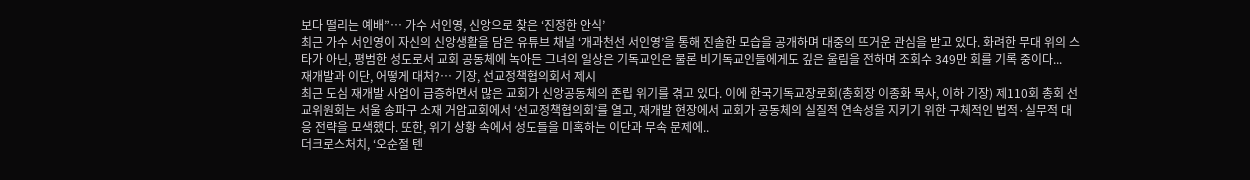보다 떨리는 예배”… 가수 서인영, 신앙으로 찾은 ‘진정한 안식’
최근 가수 서인영이 자신의 신앙생활을 담은 유튜브 채널 ‘개과천선 서인영’을 통해 진솔한 모습을 공개하며 대중의 뜨거운 관심을 받고 있다. 화려한 무대 위의 스타가 아닌, 평범한 성도로서 교회 공동체에 녹아든 그녀의 일상은 기독교인은 물론 비기독교인들에게도 깊은 울림을 전하며 조회수 349만 회를 기록 중이다...
재개발과 이단, 어떻게 대처?… 기장, 선교정책협의회서 제시
최근 도심 재개발 사업이 급증하면서 많은 교회가 신앙공동체의 존립 위기를 겪고 있다. 이에 한국기독교장로회(총회장 이종화 목사, 이하 기장) 제110회 총회 선교위원회는 서울 송파구 소재 거암교회에서 ‘선교정책협의회’를 열고, 재개발 현장에서 교회가 공동체의 실질적 연속성을 지키기 위한 구체적인 법적·실무적 대응 전략을 모색했다. 또한, 위기 상황 속에서 성도들을 미혹하는 이단과 무속 문제에..
더크로스처치, ‘오순절 텐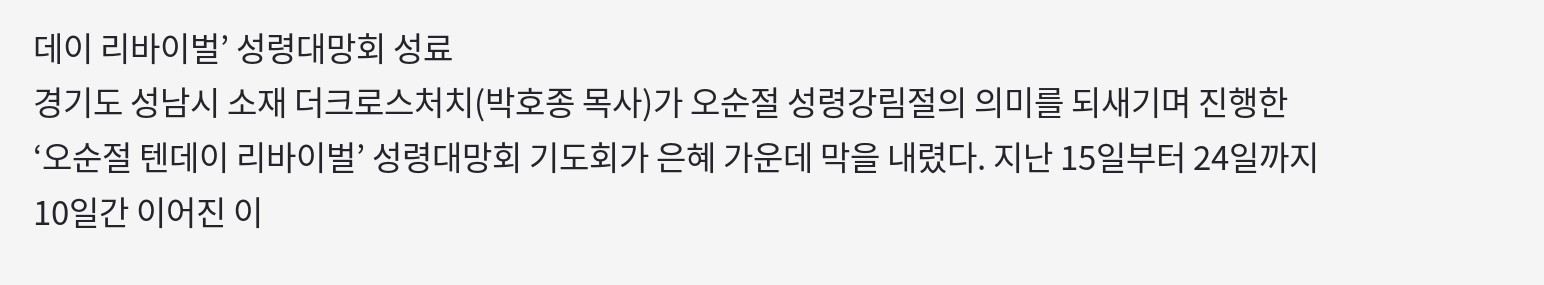데이 리바이벌’ 성령대망회 성료
경기도 성남시 소재 더크로스처치(박호종 목사)가 오순절 성령강림절의 의미를 되새기며 진행한 ‘오순절 텐데이 리바이벌’ 성령대망회 기도회가 은혜 가운데 막을 내렸다. 지난 15일부터 24일까지 10일간 이어진 이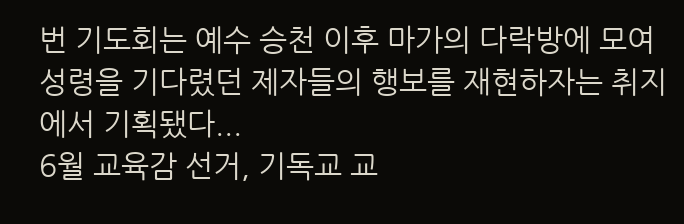번 기도회는 예수 승천 이후 마가의 다락방에 모여 성령을 기다렸던 제자들의 행보를 재현하자는 취지에서 기획됐다...
6월 교육감 선거, 기독교 교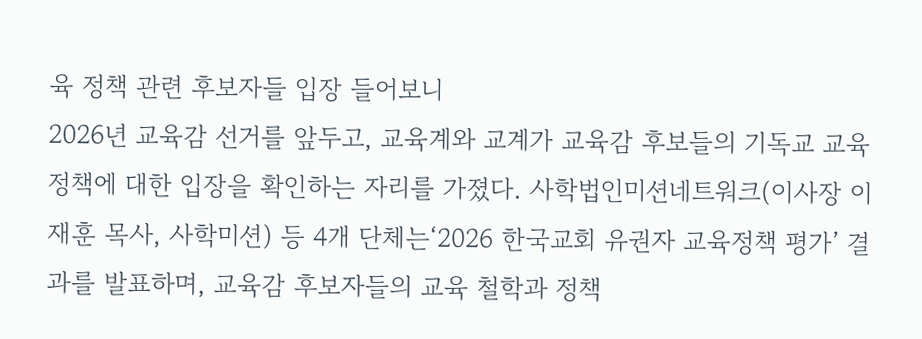육 정책 관련 후보자들 입장 들어보니
2026년 교육감 선거를 앞두고, 교육계와 교계가 교육감 후보들의 기독교 교육 정책에 대한 입장을 확인하는 자리를 가졌다. 사학법인미션네트워크(이사장 이재훈 목사, 사학미션) 등 4개 단체는‘2026 한국교회 유권자 교육정책 평가’ 결과를 발표하며, 교육감 후보자들의 교육 철학과 정책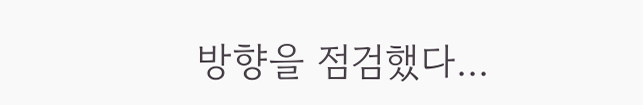방향을 점검했다...